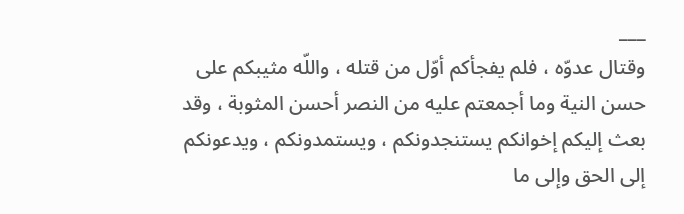___
وقتال عدوّه ، فلم يفجأكم أوّل من قتله ، واللّه مثيبكم على حسن النية وما أجمعتم عليه من النصر أحسن المثوبة ، وقد بعث إليكم إخوانكم يستنجدونكم ، ويستمدونكم ، ويدعونكم إلى الحق وإلى ما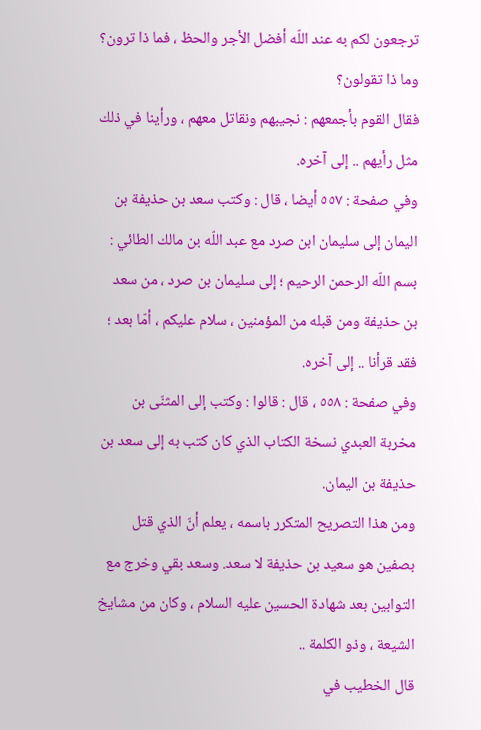ترجعون لكم به عند اللّه أفضل الأجر والحظ ، فما ذا ترون؟ وما ذا تقولون؟
فقال القوم بأجمعهم : نجيبهم ونقاتل معهم ، ورأينا في ذلك مثل رأيهم .. إلى آخره.
وفي صفحة : ٥٥٧ أيضا ، قال : وكتب سعد بن حذيفة بن اليمان إلى سليمان ابن صرد مع عبد اللّه بن مالك الطائي : بسم اللّه الرحمن الرحيم ؛ إلى سليمان بن صرد ، من سعد بن حذيفة ومن قبله من المؤمنين ، سلام عليكم ، أمّا بعد ؛ فقد قرأنا .. إلى آخره.
وفي صفحة : ٥٥٨ ، قال : قالوا : وكتب إلى المثنّى بن مخربة العبدي نسخة الكتاب الذي كان كتب به إلى سعد بن حذيفة بن اليمان.
ومن هذا التصريح المتكرر باسمه ، يعلم أنّ الذي قتل بصفين هو سعيد بن حذيفة لا سعد. وسعد بقي وخرج مع التوابين بعد شهادة الحسين عليه السلام ، وكان من مشايخ الشيعة ، وذو الكلمة ..
قال الخطيب في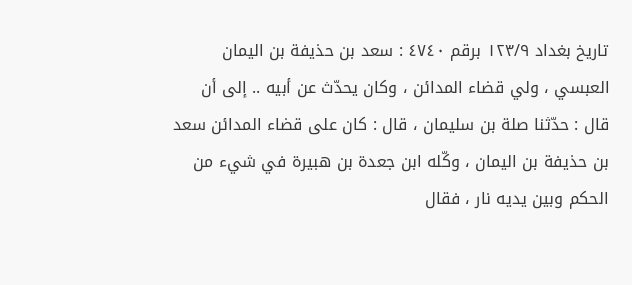تاريخ بغداد ١٢٣/٩ برقم ٤٧٤٠ : سعد بن حذيفة بن اليمان العبسي ، ولي قضاء المدائن ، وكان يحدّث عن أبيه .. إلى أن قال : حدّثنا صلة بن سليمان ، قال : كان على قضاء المدائن سعد بن حذيفة بن اليمان ، وكّله ابن جعدة بن هبيرة في شيء من الحكم وبين يديه نار ، فقال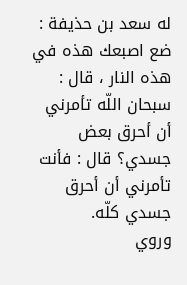له سعد بن حذيفة : ضع اصبعك هذه في هذه النار ، قال : سبحان اللّه تأمرني أن أحرق بعض جسدي؟ قال : فأنت تأمرني أن أحرق جسدي كلّه.
وروي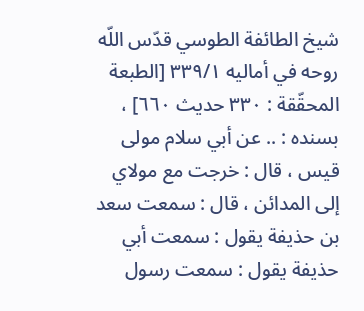شيخ الطائفة الطوسي قدّس اللّه روحه في أماليه ٣٣٩/١ [الطبعة المحقّقة : ٣٣٠ حديث ٦٦٠] ، بسنده : .. عن أبي سلام مولى قيس ، قال : خرجت مع مولاي إلى المدائن ، قال : سمعت سعد بن حذيفة يقول : سمعت أبي حذيفة يقول : سمعت رسول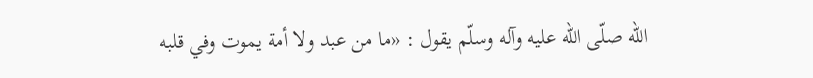اللّه صلّى اللّه عليه وآله وسلّم يقول : «ما من عبد ولا أمة يموت وفي قلبه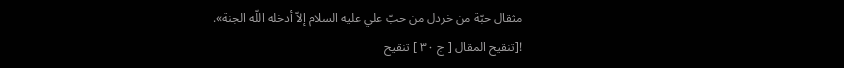مثقال حبّة من خردل من حبّ علي عليه السلام إلاّ أدخله اللّه الجنة».
![تنقيح المقال [ ج ٣٠ ] تنقيح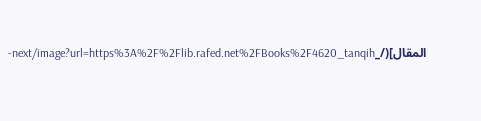المقال](/_next/image?url=https%3A%2F%2Flib.rafed.net%2FBooks%2F4620_tanqih-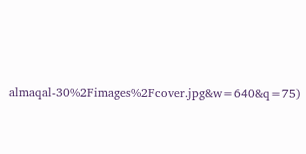almaqal-30%2Fimages%2Fcover.jpg&w=640&q=75)